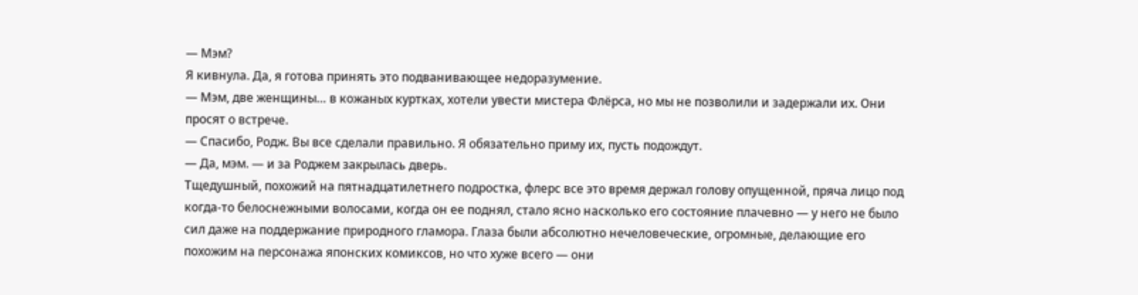— Мэм?
Я кивнула. Да, я готова принять это подванивающее недоразумение.
— Мэм, две женщины… в кожаных куртках, хотели увести мистера Флёрса, но мы не позволили и задержали их. Они просят о встрече.
— Спасибо, Родж. Вы все сделали правильно. Я обязательно приму их, пусть подождут.
— Да, мэм. — и за Роджем закрылась дверь.
Тщедушный, похожий на пятнадцатилетнего подростка, флерс все это время держал голову опущенной, пряча лицо под когда-то белоснежными волосами, когда он ее поднял, стало ясно насколько его состояние плачевно — у него не было сил даже на поддержание природного гламора. Глаза были абсолютно нечеловеческие, огромные, делающие его похожим на персонажа японских комиксов, но что хуже всего — они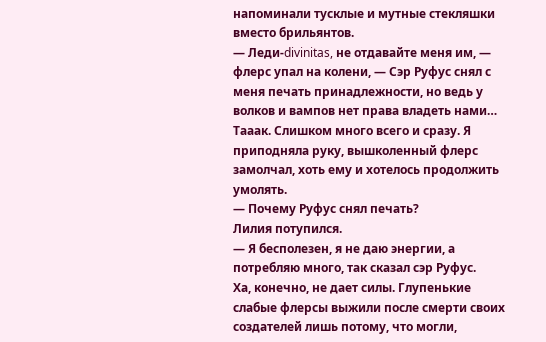напоминали тусклые и мутные стекляшки вместо брильянтов.
— Леди-divinitas, не отдавайте меня им, — флерс упал на колени, — Сэр Руфус снял с меня печать принадлежности, но ведь у волков и вампов нет права владеть нами…
Тааак. Слишком много всего и сразу. Я приподняла руку, вышколенный флерс замолчал, хоть ему и хотелось продолжить умолять.
— Почему Руфус снял печать?
Лилия потупился.
— Я бесполезен, я не даю энергии, а потребляю много, так сказал сэр Руфус.
Ха, конечно, не дает силы. Глупенькие слабые флерсы выжили после смерти своих создателей лишь потому, что могли,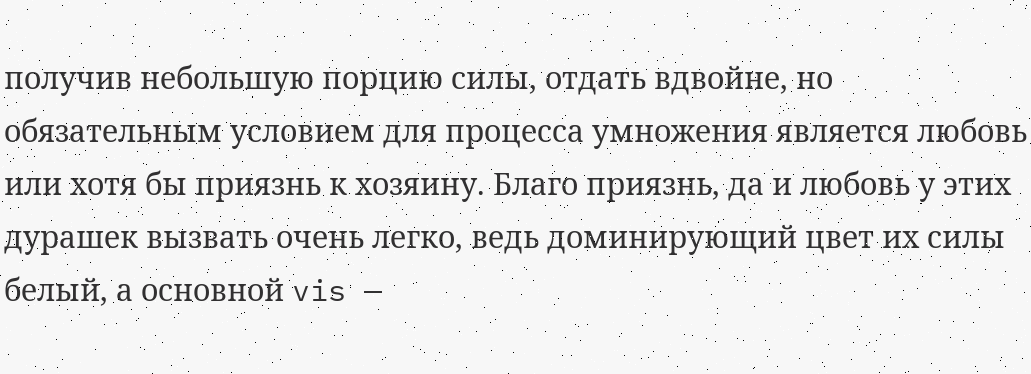получив небольшую порцию силы, отдать вдвойне, но обязательным условием для процесса умножения является любовь или хотя бы приязнь к хозяину. Благо приязнь, да и любовь у этих дурашек вызвать очень легко, ведь доминирующий цвет их силы белый, а основной vis —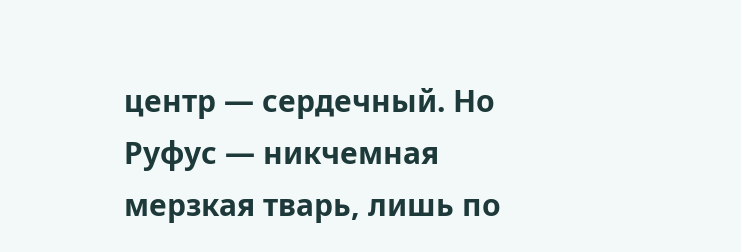центр — сердечный. Но Руфус — никчемная мерзкая тварь, лишь по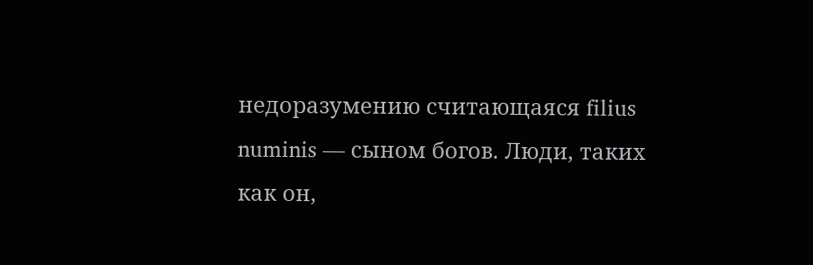недоразумению считающаяся filius numinis — сыном богов. Люди, таких как он,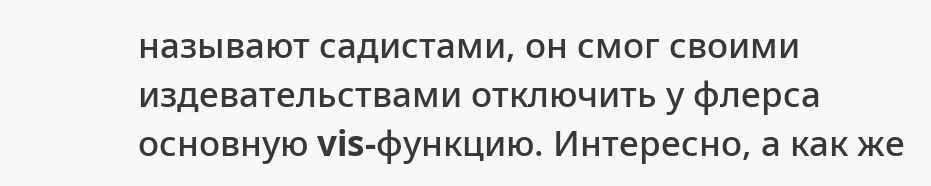называют садистами, он смог своими издевательствами отключить у флерса основную vis-функцию. Интересно, а как же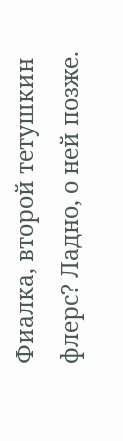Фиалка, второй тетушкин флерс? Ладно, о ней позже.